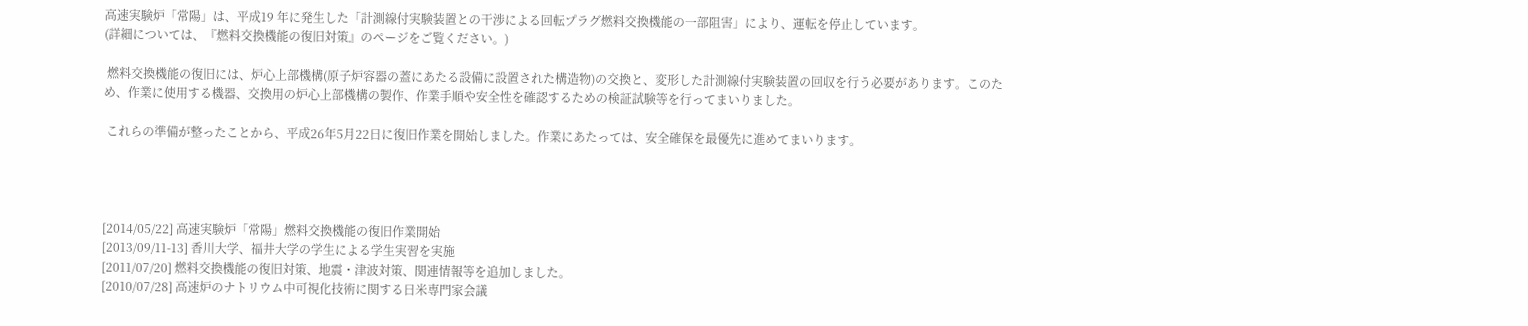高速実験炉「常陽」は、平成19 年に発生した「計測線付実験装置との干渉による回転プラグ燃料交換機能の一部阻害」により、運転を停止しています。
(詳細については、『燃料交換機能の復旧対策』のページをご覧ください。)

 燃料交換機能の復旧には、炉心上部機構(原子炉容器の蓋にあたる設備に設置された構造物)の交換と、変形した計測線付実験装置の回収を行う必要があります。このため、作業に使用する機器、交換用の炉心上部機構の製作、作業手順や安全性を確認するための検証試験等を行ってまいりました。

 これらの準備が整ったことから、平成26年5月22日に復旧作業を開始しました。作業にあたっては、安全確保を最優先に進めてまいります。




[2014/05/22] 高速実験炉「常陽」燃料交換機能の復旧作業開始
[2013/09/11-13] 香川大学、福井大学の学生による学生実習を実施
[2011/07/20] 燃料交換機能の復旧対策、地震・津波対策、関連情報等を追加しました。
[2010/07/28] 高速炉のナトリウム中可視化技術に関する日米専門家会議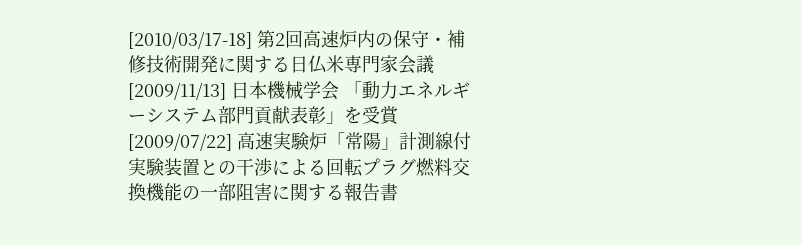[2010/03/17-18] 第2回高速炉内の保守・補修技術開発に関する日仏米専門家会議
[2009/11/13] 日本機械学会 「動力エネルギーシステム部門貢献表彰」を受賞
[2009/07/22] 高速実験炉「常陽」計測線付実験装置との干渉による回転プラグ燃料交換機能の一部阻害に関する報告書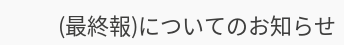(最終報)についてのお知らせ